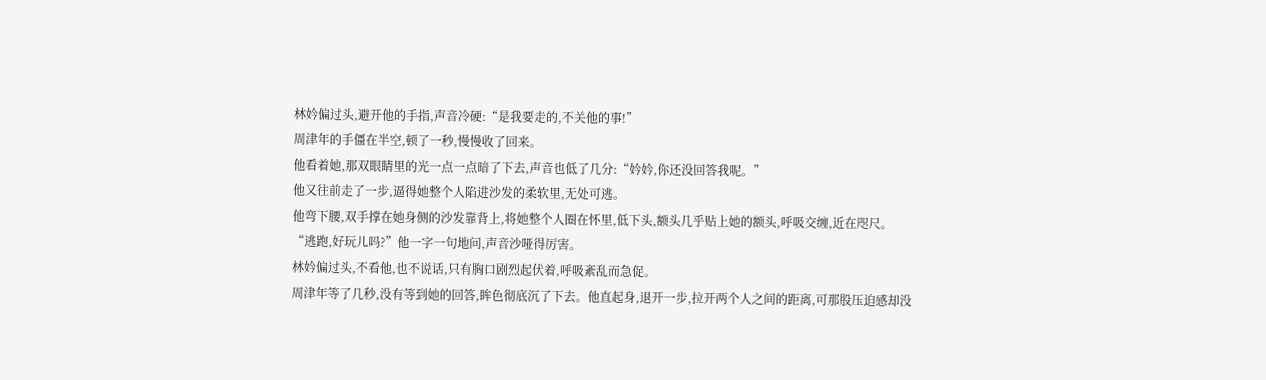林妗偏过头,避开他的手指,声音冷硬:“是我要走的,不关他的事!”
周津年的手僵在半空,顿了一秒,慢慢收了回来。
他看着她,那双眼睛里的光一点一点暗了下去,声音也低了几分:“妗妗,你还没回答我呢。”
他又往前走了一步,逼得她整个人陷进沙发的柔软里,无处可逃。
他弯下腰,双手撑在她身侧的沙发靠背上,将她整个人圈在怀里,低下头,额头几乎贴上她的额头,呼吸交缠,近在咫尺。
“逃跑,好玩儿吗?”他一字一句地问,声音沙哑得厉害。
林妗偏过头,不看他,也不说话,只有胸口剧烈起伏着,呼吸紊乱而急促。
周津年等了几秒,没有等到她的回答,眸色彻底沉了下去。他直起身,退开一步,拉开两个人之间的距离,可那股压迫感却没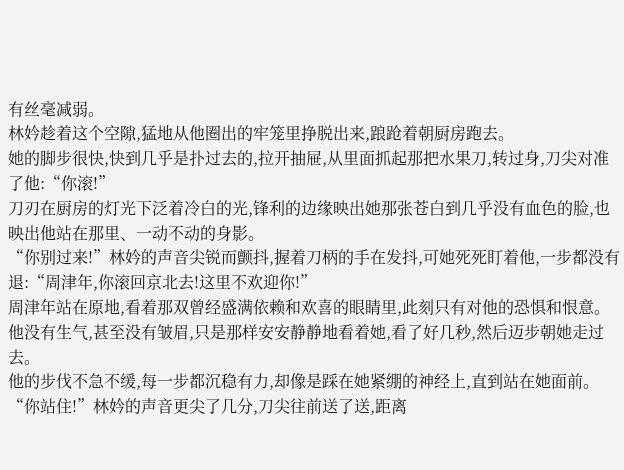有丝毫减弱。
林妗趁着这个空隙,猛地从他圈出的牢笼里挣脱出来,踉跄着朝厨房跑去。
她的脚步很快,快到几乎是扑过去的,拉开抽屉,从里面抓起那把水果刀,转过身,刀尖对准了他:“你滚!”
刀刃在厨房的灯光下泛着冷白的光,锋利的边缘映出她那张苍白到几乎没有血色的脸,也映出他站在那里、一动不动的身影。
“你别过来!”林妗的声音尖锐而颤抖,握着刀柄的手在发抖,可她死死盯着他,一步都没有退:“周津年,你滚回京北去!这里不欢迎你!”
周津年站在原地,看着那双曾经盛满依赖和欢喜的眼睛里,此刻只有对他的恐惧和恨意。
他没有生气,甚至没有皱眉,只是那样安安静静地看着她,看了好几秒,然后迈步朝她走过去。
他的步伐不急不缓,每一步都沉稳有力,却像是踩在她紧绷的神经上,直到站在她面前。
“你站住!”林妗的声音更尖了几分,刀尖往前送了送,距离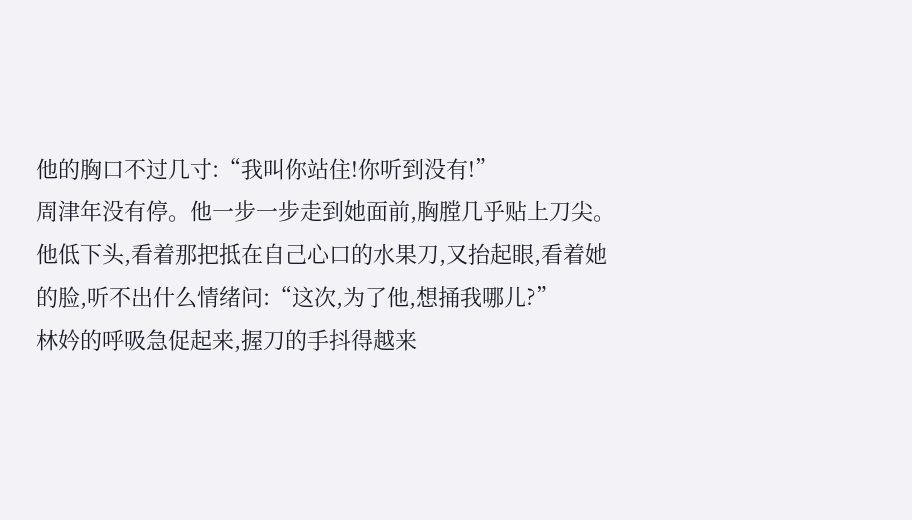他的胸口不过几寸:“我叫你站住!你听到没有!”
周津年没有停。他一步一步走到她面前,胸膛几乎贴上刀尖。
他低下头,看着那把抵在自己心口的水果刀,又抬起眼,看着她的脸,听不出什么情绪问:“这次,为了他,想捅我哪儿?”
林妗的呼吸急促起来,握刀的手抖得越来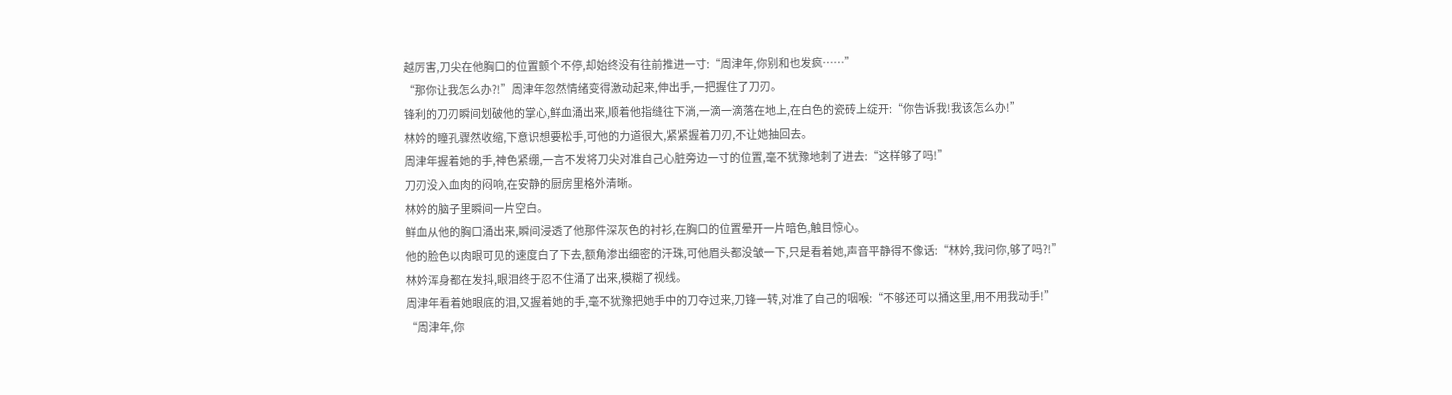越厉害,刀尖在他胸口的位置颤个不停,却始终没有往前推进一寸:“周津年,你别和也发疯……”
“那你让我怎么办?!”周津年忽然情绪变得激动起来,伸出手,一把握住了刀刃。
锋利的刀刃瞬间划破他的掌心,鲜血涌出来,顺着他指缝往下淌,一滴一滴落在地上,在白色的瓷砖上绽开:“你告诉我!我该怎么办!”
林妗的瞳孔骤然收缩,下意识想要松手,可他的力道很大,紧紧握着刀刃,不让她抽回去。
周津年握着她的手,神色紧绷,一言不发将刀尖对准自己心脏旁边一寸的位置,毫不犹豫地刺了进去:“这样够了吗!”
刀刃没入血肉的闷响,在安静的厨房里格外清晰。
林妗的脑子里瞬间一片空白。
鲜血从他的胸口涌出来,瞬间浸透了他那件深灰色的衬衫,在胸口的位置晕开一片暗色,触目惊心。
他的脸色以肉眼可见的速度白了下去,额角渗出细密的汗珠,可他眉头都没皱一下,只是看着她,声音平静得不像话:“林妗,我问你,够了吗?!”
林妗浑身都在发抖,眼泪终于忍不住涌了出来,模糊了视线。
周津年看着她眼底的泪,又握着她的手,毫不犹豫把她手中的刀夺过来,刀锋一转,对准了自己的咽喉:“不够还可以捅这里,用不用我动手!”
“周津年,你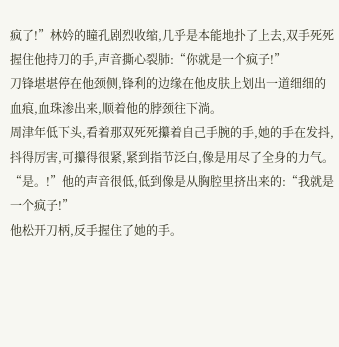疯了!”林妗的瞳孔剧烈收缩,几乎是本能地扑了上去,双手死死握住他持刀的手,声音撕心裂肺:“你就是一个疯子!”
刀锋堪堪停在他颈侧,锋利的边缘在他皮肤上划出一道细细的血痕,血珠渗出来,顺着他的脖颈往下淌。
周津年低下头,看着那双死死攥着自己手腕的手,她的手在发抖,抖得厉害,可攥得很紧,紧到指节泛白,像是用尽了全身的力气。
“是。!”他的声音很低,低到像是从胸腔里挤出来的:“我就是一个疯子!”
他松开刀柄,反手握住了她的手。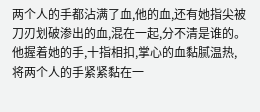两个人的手都沾满了血,他的血,还有她指尖被刀刃划破渗出的血,混在一起,分不清是谁的。
他握着她的手,十指相扣,掌心的血黏腻温热,将两个人的手紧紧黏在一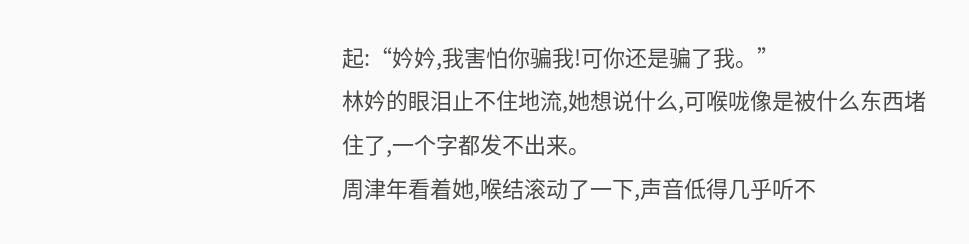起:“妗妗,我害怕你骗我!可你还是骗了我。”
林妗的眼泪止不住地流,她想说什么,可喉咙像是被什么东西堵住了,一个字都发不出来。
周津年看着她,喉结滚动了一下,声音低得几乎听不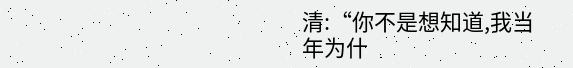清:“你不是想知道,我当年为什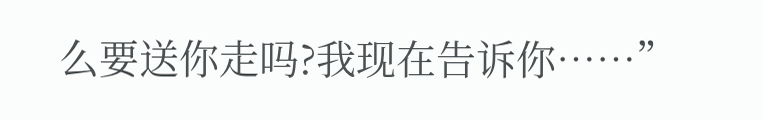么要送你走吗?我现在告诉你……”